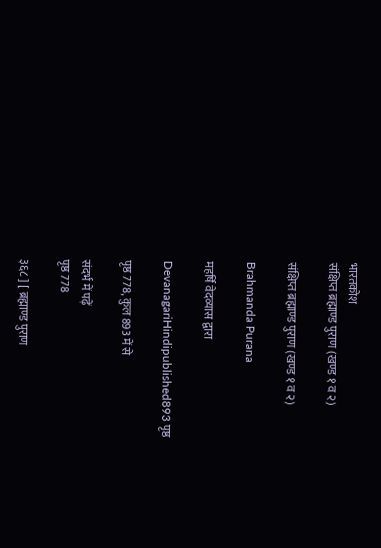भारतकोश
संक्षिप्त ब्रह्माण्ड पुराण (खण्ड १ व २)

संक्षिप्त ब्रह्माण्ड पुराण (खण्ड १ व २)

Brahmanda Purana

महर्षि वेदव्यास द्वारा

DevanagariHindipublished893 पृष्ठ

पृष्ठ 778, कुल 893 में से

संदर्भ में पढ़ें
पृष्ठ 778

३६८ ] [ ब्रह्माण्ड पुराण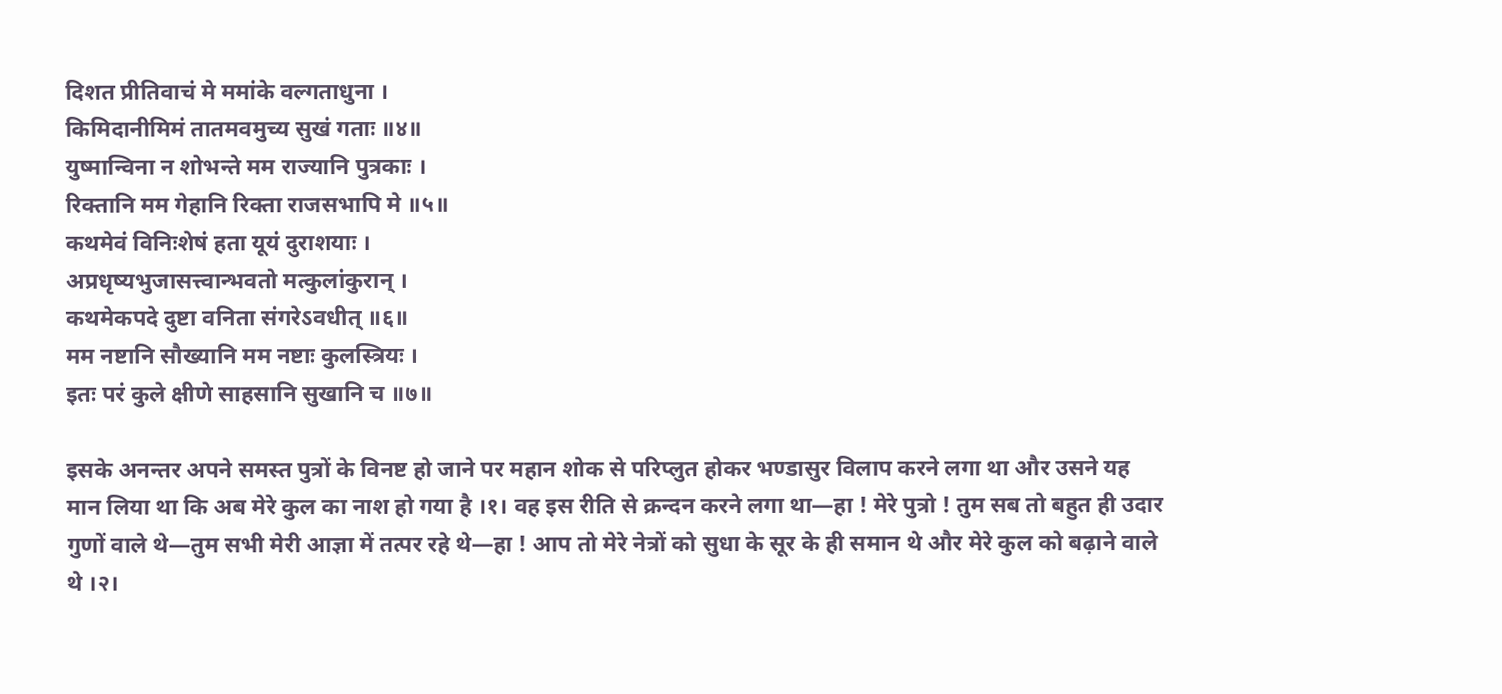दिशत प्रीतिवाचं मे ममांके वल्गताधुना ।
किमिदानीमिमं तातमवमुच्य सुखं गताः ॥४॥
युष्मान्विना न शोभन्ते मम राज्यानि पुत्रकाः ।
रिक्तानि मम गेहानि रिक्ता राजसभापि मे ॥५॥
कथमेवं विनिःशेषं हता यूयं दुराशयाः ।
अप्रधृष्यभुजासत्त्वान्भवतो मत्कुलांकुरान् ।
कथमेकपदे दुष्टा वनिता संगरेऽवधीत् ॥६॥
मम नष्टानि सौख्यानि मम नष्टाः कुलस्त्रियः ।
इतः परं कुले क्षीणे साहसानि सुखानि च ॥७॥

इसके अनन्तर अपने समस्त पुत्रों के विनष्ट हो जाने पर महान शोक से परिप्लुत होकर भण्डासुर विलाप करने लगा था और उसने यह मान लिया था कि अब मेरे कुल का नाश हो गया है ।१। वह इस रीति से क्रन्दन करने लगा था—हा ! मेरे पुत्रो ! तुम सब तो बहुत ही उदार गुणों वाले थे—तुम सभी मेरी आज्ञा में तत्पर रहे थे—हा ! आप तो मेरे नेत्रों को सुधा के सूर के ही समान थे और मेरे कुल को बढ़ाने वाले थे ।२।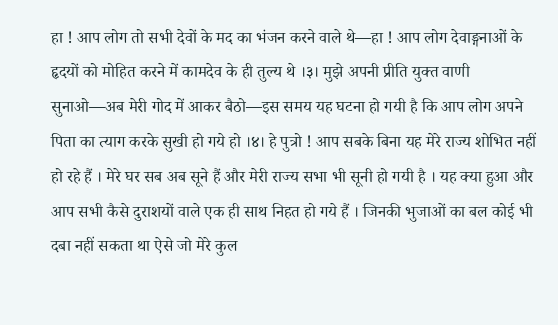हा ! आप लोग तो सभी देवों के मद का भंजन करने वाले थे—हा ! आप लोग देवाङ्गनाओं के हृदयों को मोहित करने में कामदेव के ही तुल्य थे ।३। मुझे अपनी प्रीति युक्त वाणी सुनाओ—अब मेरी गोद में आकर बैठो—इस समय यह घटना हो गयी है कि आप लोग अपने पिता का त्याग करके सुखी हो गये हो ।४। हे पुत्रो ! आप सबके बिना यह मेरे राज्य शोभित नहीं हो रहे हैं । मेरे घर सब अब सूने हैं और मेरी राज्य सभा भी सूनी हो गयी है । यह क्या हुआ और आप सभी कैसे दुराशयों वाले एक ही साथ निहत हो गये हैं । जिनकी भुजाओं का बल कोई भी दबा नहीं सकता था ऐसे जो मेरे कुल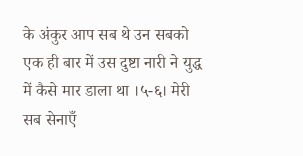के अंकुर आप सब थे उन सबको एक ही बार में उस दुष्टा नारी ने युद्ध में कैसे मार डाला था ।५-६। मेरी सब सेनाएँ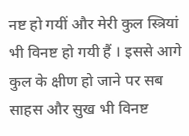नष्ट हो गयीं और मेरी कुल स्त्रियां भी विनष्ट हो गयी हैं । इससे आगे कुल के क्षीण हो जाने पर सब साहस और सुख भी विनष्ट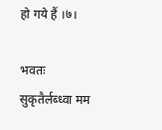हो गये हैं ।७।

भवतः सुकृतैर्लब्ध्वा मम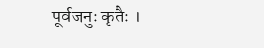पूर्वजनुः कृतैः ।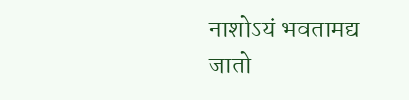नाशोऽयं भवतामद्य जातो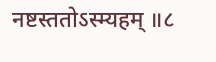नष्टस्ततोऽस्म्यहम् ॥८